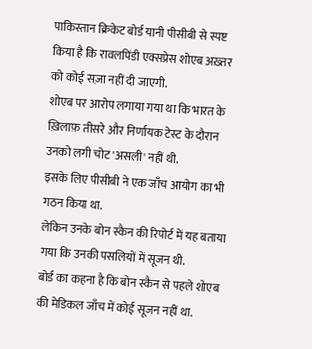पाकिस्तान क्रिकेट बोर्ड यानी पीसीबी से स्पष्ट किया है कि रावलपिंडी एक्सप्रेस शोएब अख़्तर को कोई सज़ा नहीं दी जाएगी.
शोएब पर आरोप लगाया गया था कि भारत के ख़िलाफ़ तीसरे और निर्णायक टेस्ट के दौरान उनको लगी चोट 'असली' नहीं थी.
इसके लिए पीसीबी ने एक जाँच आयोग का भी गठन किया था.
लेकिन उनके बोन स्कैन की रिपोर्ट में यह बताया गया कि उनकी पसलियों में सूजन थी.
बोर्ड का कहना है कि बोन स्कैन से पहले शोएब की मेडिकल जाँच में कोई सूजन नहीं था.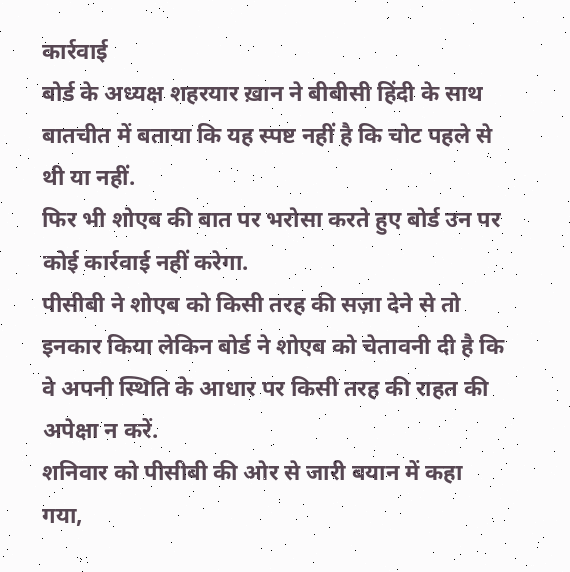कार्रवाई
बोर्ड के अध्यक्ष शहरयार ख़ान ने बीबीसी हिंदी के साथ बातचीत में बताया कि यह स्पष्ट नहीं है कि चोट पहले से थी या नहीं.
फिर भी शोएब की बात पर भरोसा करते हुए बोर्ड उन पर कोई कार्रवाई नहीं करेगा.
पीसीबी ने शोएब को किसी तरह की सज़ा देने से तो इनकार किया लेकिन बोर्ड ने शोएब को चेतावनी दी है कि वे अपनी स्थिति के आधार पर किसी तरह की राहत की अपेक्षा न करें.
शनिवार को पीसीबी की ओर से जारी बयान में कहा गया,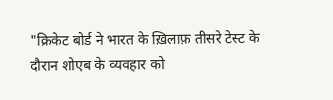"क्रिकेट बोर्ड ने भारत के ख़िलाफ़ तीसरे टेस्ट के दौरान शोएब के व्यवहार को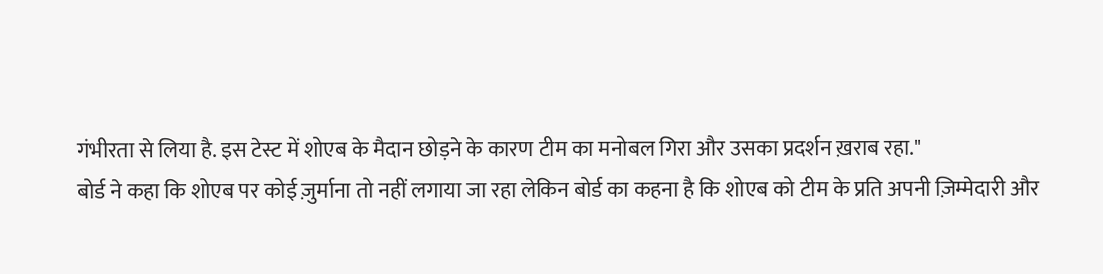गंभीरता से लिया है. इस टेस्ट में शोएब के मैदान छोड़ने के कारण टीम का मनोबल गिरा और उसका प्रदर्शन ख़राब रहा."
बोर्ड ने कहा कि शोएब पर कोई ज़ुर्माना तो नहीं लगाया जा रहा लेकिन बोर्ड का कहना है कि शोएब को टीम के प्रति अपनी ज़िम्मेदारी और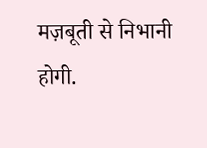मज़बूती से निभानी होगी.